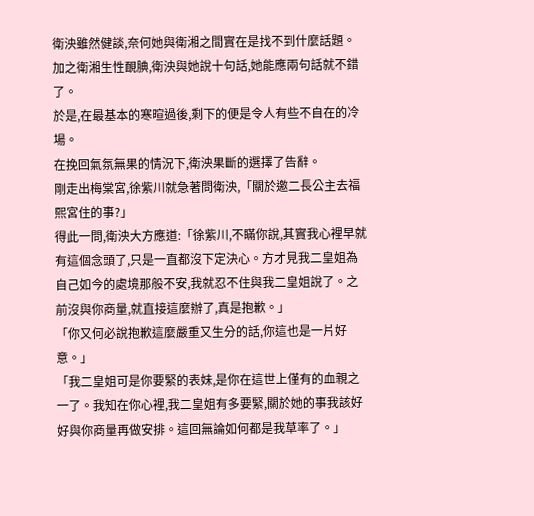衛泱雖然健談,奈何她與衛湘之間實在是找不到什麼話題。
加之衛湘生性靦腆,衛泱與她說十句話,她能應兩句話就不錯了。
於是,在最基本的寒暄過後,剩下的便是令人有些不自在的冷場。
在挽回氣氛無果的情況下,衛泱果斷的選擇了告辭。
剛走出梅棠宮,徐紫川就急著問衛泱,「關於邀二長公主去福熙宮住的事?」
得此一問,衛泱大方應道:「徐紫川,不瞞你說,其實我心裡早就有這個念頭了,只是一直都沒下定決心。方才見我二皇姐為自己如今的處境那般不安,我就忍不住與我二皇姐說了。之前沒與你商量,就直接這麼辦了,真是抱歉。」
「你又何必說抱歉這麼嚴重又生分的話,你這也是一片好意。」
「我二皇姐可是你要緊的表妹,是你在這世上僅有的血親之一了。我知在你心裡,我二皇姐有多要緊,關於她的事我該好好與你商量再做安排。這回無論如何都是我草率了。」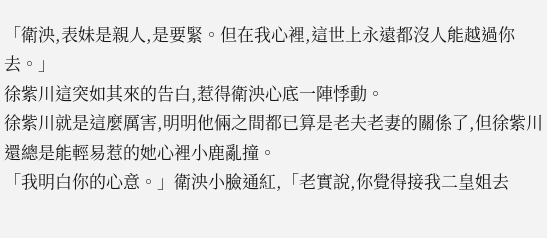「衛泱,表妹是親人,是要緊。但在我心裡,這世上永遠都沒人能越過你去。」
徐紫川這突如其來的告白,惹得衛泱心底一陣悸動。
徐紫川就是這麼厲害,明明他倆之間都已算是老夫老妻的關係了,但徐紫川還總是能輕易惹的她心裡小鹿亂撞。
「我明白你的心意。」衛泱小臉通紅,「老實說,你覺得接我二皇姐去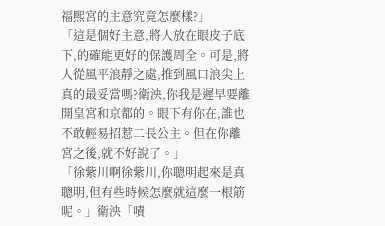福熙宮的主意究竟怎麼樣?」
「這是個好主意,將人放在眼皮子底下,的確能更好的保護周全。可是,將人從風平浪靜之處,推到風口浪尖上真的最妥當嗎?衛泱,你我是遲早要離開皇宮和京都的。眼下有你在,誰也不敢輕易招惹二長公主。但在你離宮之後,就不好說了。」
「徐紫川啊徐紫川,你聰明起來是真聰明,但有些時候怎麼就這麼一根筋呢。」衛泱「嘖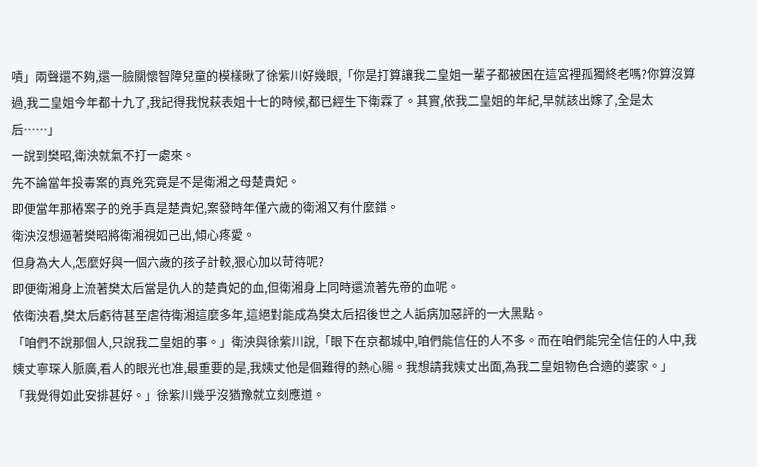嘖」兩聲還不夠,還一臉關懷智障兒童的模樣瞅了徐紫川好幾眼,「你是打算讓我二皇姐一輩子都被困在這宮裡孤獨終老嗎?你算沒算過,我二皇姐今年都十九了,我記得我悅萩表姐十七的時候,都已經生下衛霖了。其實,依我二皇姐的年紀,早就該出嫁了,全是太后……」
一說到樊昭,衛泱就氣不打一處來。
先不論當年投毒案的真兇究竟是不是衛湘之母楚貴妃。
即便當年那樁案子的兇手真是楚貴妃,案發時年僅六歲的衛湘又有什麼錯。
衛泱沒想逼著樊昭將衛湘視如己出,傾心疼愛。
但身為大人,怎麼好與一個六歲的孩子計較,狠心加以苛待呢?
即便衛湘身上流著樊太后當是仇人的楚貴妃的血,但衛湘身上同時還流著先帝的血呢。
依衛泱看,樊太后虧待甚至虐待衛湘這麼多年,這絕對能成為樊太后招後世之人詬病加惡評的一大黑點。
「咱們不說那個人,只說我二皇姐的事。」衛泱與徐紫川說,「眼下在京都城中,咱們能信任的人不多。而在咱們能完全信任的人中,我姨丈寧琛人脈廣,看人的眼光也准,最重要的是,我姨丈他是個難得的熱心腸。我想請我姨丈出面,為我二皇姐物色合適的婆家。」
「我覺得如此安排甚好。」徐紫川幾乎沒猶豫就立刻應道。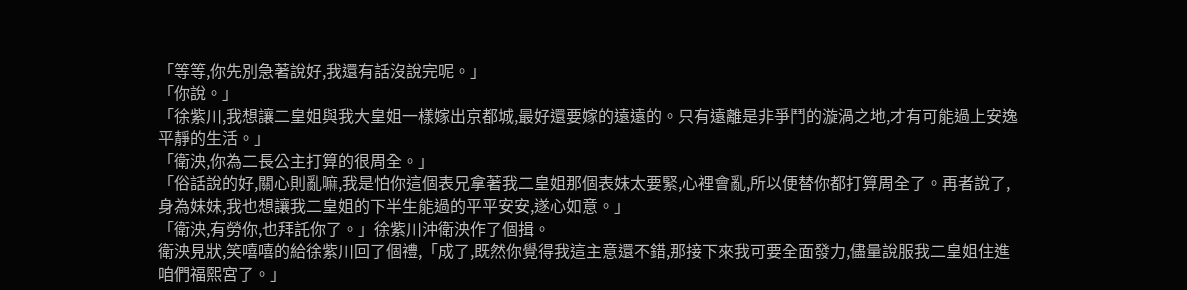「等等,你先別急著說好,我還有話沒說完呢。」
「你說。」
「徐紫川,我想讓二皇姐與我大皇姐一樣嫁出京都城,最好還要嫁的遠遠的。只有遠離是非爭鬥的漩渦之地,才有可能過上安逸平靜的生活。」
「衛泱,你為二長公主打算的很周全。」
「俗話說的好,關心則亂嘛,我是怕你這個表兄拿著我二皇姐那個表妹太要緊,心裡會亂,所以便替你都打算周全了。再者說了,身為妹妹,我也想讓我二皇姐的下半生能過的平平安安,遂心如意。」
「衛泱,有勞你,也拜託你了。」徐紫川沖衛泱作了個揖。
衛泱見狀,笑嘻嘻的給徐紫川回了個禮,「成了,既然你覺得我這主意還不錯,那接下來我可要全面發力,儘量說服我二皇姐住進咱們福熙宮了。」